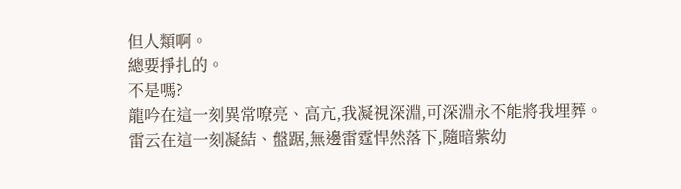但人類啊。
總要掙扎的。
不是嗎?
龍吟在這一刻異常嘹亮、高亢,我凝視深淵,可深淵永不能將我埋葬。
雷云在這一刻凝結、盤踞,無邊雷霆悍然落下,隨暗紫幼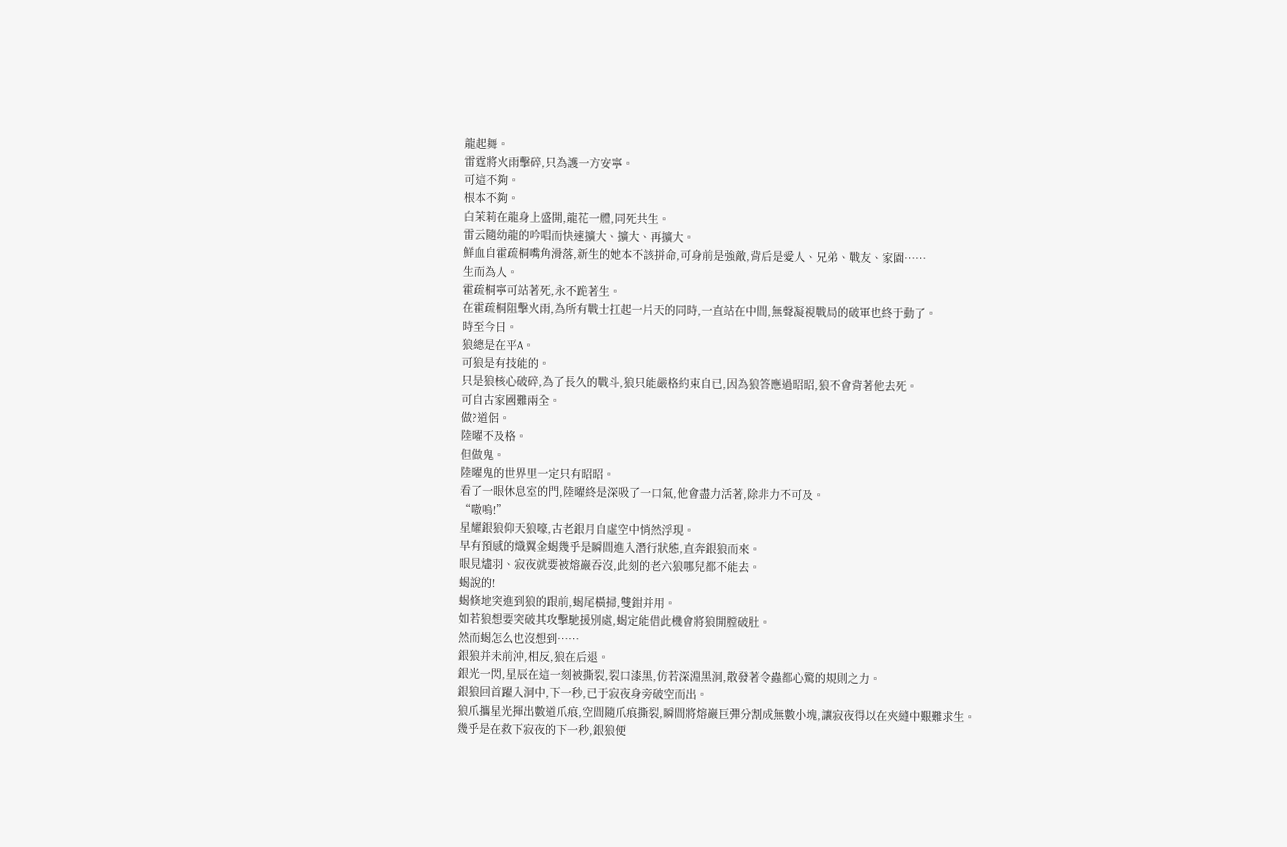龍起舞。
雷霆將火雨擊碎,只為護一方安寧。
可這不夠。
根本不夠。
白茉莉在龍身上盛開,龍花一體,同死共生。
雷云隨幼龍的吟唱而快速擴大、擴大、再擴大。
鮮血自霍疏桐嘴角滑落,新生的她本不該拼命,可身前是強敵,背后是愛人、兄弟、戰友、家園……
生而為人。
霍疏桐寧可站著死,永不跪著生。
在霍疏桐阻擊火雨,為所有戰士扛起一片天的同時,一直站在中間,無聲凝視戰局的破軍也終于動了。
時至今日。
狼總是在平A。
可狼是有技能的。
只是狼核心破碎,為了長久的戰斗,狼只能嚴格約束自已,因為狼答應過昭昭,狼不會背著他去死。
可自古家國難兩全。
做?道侶。
陸曜不及格。
但做鬼。
陸曜鬼的世界里一定只有昭昭。
看了一眼休息室的門,陸曜終是深吸了一口氣,他會盡力活著,除非力不可及。
“嗷嗚!”
星耀銀狼仰天狼嚎,古老銀月自虛空中悄然浮現。
早有預感的熾翼金蝎幾乎是瞬間進入潛行狀態,直奔銀狼而來。
眼見燼羽、寂夜就要被熔巖吞沒,此刻的老六狼哪兒都不能去。
蝎說的!
蝎倏地突進到狼的跟前,蝎尾橫掃,雙鉗并用。
如若狼想要突破其攻擊馳援別處,蝎定能借此機會將狼開膛破肚。
然而蝎怎么也沒想到……
銀狼并未前沖,相反,狼在后退。
銀光一閃,星辰在這一刻被撕裂,裂口漆黑,仿若深淵黑洞,散發著令蟲都心驚的規則之力。
銀狼回首躍入洞中,下一秒,已于寂夜身旁破空而出。
狼爪攜星光揮出數道爪痕,空間隨爪痕撕裂,瞬間將熔巖巨彈分割成無數小塊,讓寂夜得以在夾縫中艱難求生。
幾乎是在救下寂夜的下一秒,銀狼便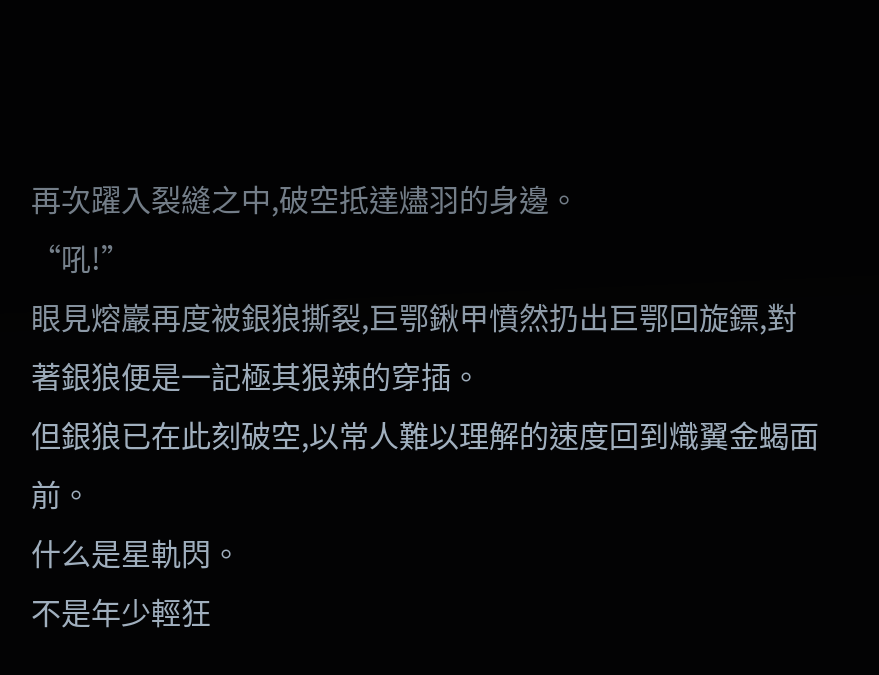再次躍入裂縫之中,破空抵達燼羽的身邊。
“吼!”
眼見熔巖再度被銀狼撕裂,巨鄂鍬甲憤然扔出巨鄂回旋鏢,對著銀狼便是一記極其狠辣的穿插。
但銀狼已在此刻破空,以常人難以理解的速度回到熾翼金蝎面前。
什么是星軌閃。
不是年少輕狂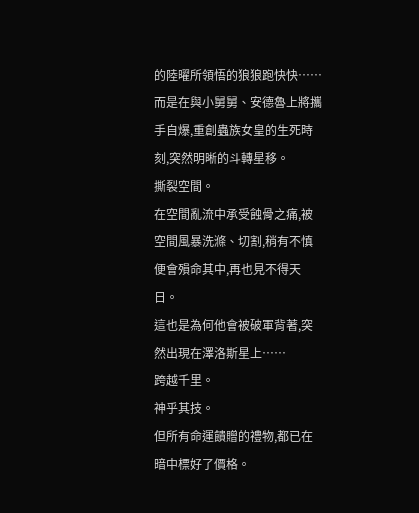的陸曜所領悟的狼狼跑快快……
而是在與小舅舅、安德魯上將攜手自爆,重創蟲族女皇的生死時刻,突然明晰的斗轉星移。
撕裂空間。
在空間亂流中承受蝕骨之痛,被空間風暴洗滌、切割,稍有不慎便會殞命其中,再也見不得天日。
這也是為何他會被破軍背著,突然出現在澤洛斯星上……
跨越千里。
神乎其技。
但所有命運饋贈的禮物,都已在暗中標好了價格。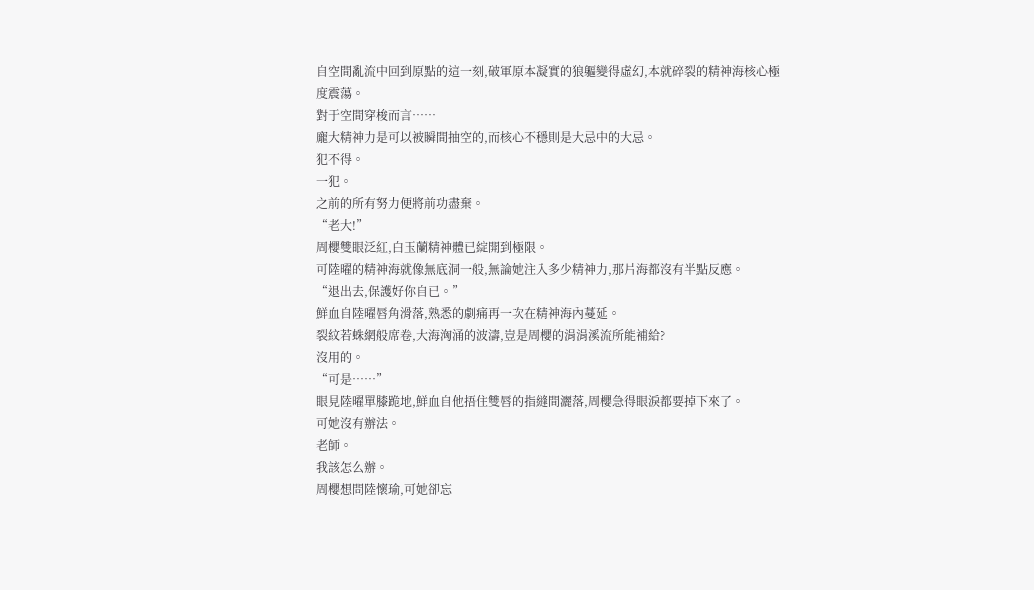自空間亂流中回到原點的這一刻,破軍原本凝實的狼軀變得虛幻,本就碎裂的精神海核心極度震蕩。
對于空間穿梭而言……
龐大精神力是可以被瞬間抽空的,而核心不穩則是大忌中的大忌。
犯不得。
一犯。
之前的所有努力便將前功盡棄。
“老大!”
周櫻雙眼泛紅,白玉蘭精神體已綻開到極限。
可陸曜的精神海就像無底洞一般,無論她注入多少精神力,那片海都沒有半點反應。
“退出去,保護好你自已。”
鮮血自陸曜唇角滑落,熟悉的劇痛再一次在精神海內蔓延。
裂紋若蛛網般席卷,大海洶涌的波濤,豈是周櫻的涓涓溪流所能補給?
沒用的。
“可是……”
眼見陸曜單膝跪地,鮮血自他捂住雙唇的指縫間灑落,周櫻急得眼淚都要掉下來了。
可她沒有辦法。
老師。
我該怎么辦。
周櫻想問陸懷瑜,可她卻忘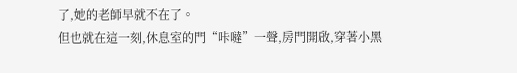了,她的老師早就不在了。
但也就在這一刻,休息室的門“咔噠”一聲,房門開啟,穿著小黑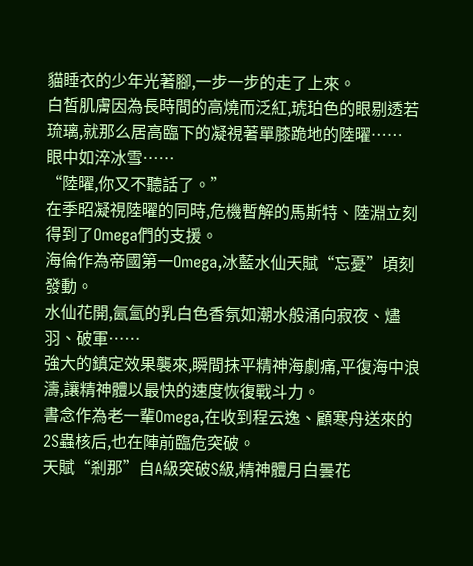貓睡衣的少年光著腳,一步一步的走了上來。
白皙肌膚因為長時間的高燒而泛紅,琥珀色的眼剔透若琉璃,就那么居高臨下的凝視著單膝跪地的陸曜……
眼中如淬冰雪……
“陸曜,你又不聽話了。”
在季昭凝視陸曜的同時,危機暫解的馬斯特、陸淵立刻得到了Omega們的支援。
海倫作為帝國第一Omega,冰藍水仙天賦“忘憂”頃刻發動。
水仙花開,氤氳的乳白色香氛如潮水般涌向寂夜、燼羽、破軍……
強大的鎮定效果襲來,瞬間抹平精神海劇痛,平復海中浪濤,讓精神體以最快的速度恢復戰斗力。
書念作為老一輩Omega,在收到程云逸、顧寒舟送來的2S蟲核后,也在陣前臨危突破。
天賦“剎那”自A級突破S級,精神體月白曇花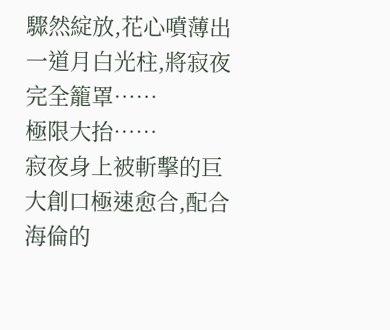驟然綻放,花心噴薄出一道月白光柱,將寂夜完全籠罩……
極限大抬……
寂夜身上被斬擊的巨大創口極速愈合,配合海倫的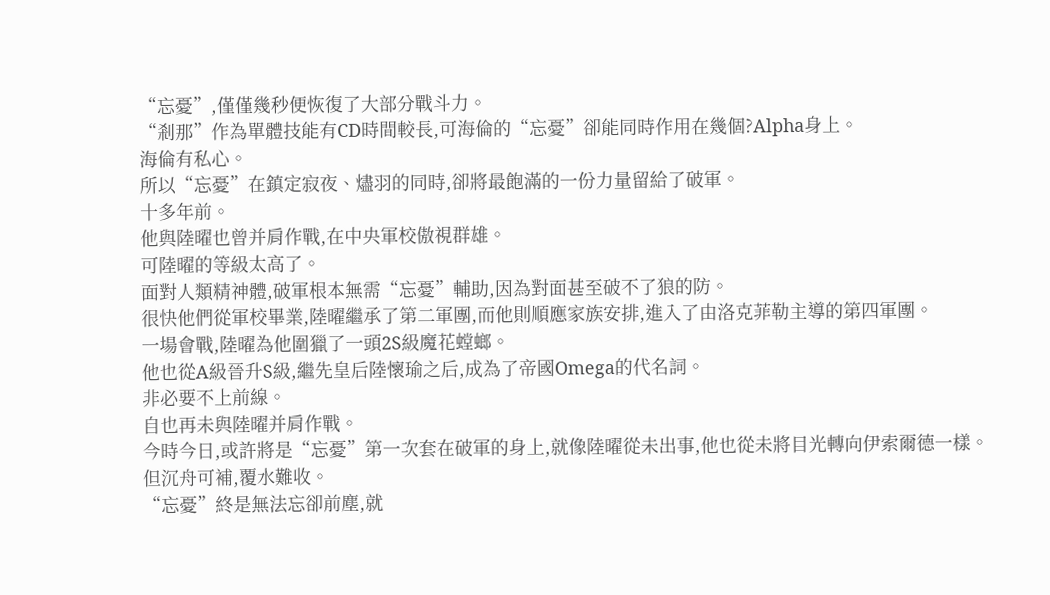“忘憂”,僅僅幾秒便恢復了大部分戰斗力。
“剎那”作為單體技能有CD時間較長,可海倫的“忘憂”卻能同時作用在幾個?Alpha身上。
海倫有私心。
所以“忘憂”在鎮定寂夜、燼羽的同時,卻將最飽滿的一份力量留給了破軍。
十多年前。
他與陸曜也曾并肩作戰,在中央軍校傲視群雄。
可陸曜的等級太高了。
面對人類精神體,破軍根本無需“忘憂”輔助,因為對面甚至破不了狼的防。
很快他們從軍校畢業,陸曜繼承了第二軍團,而他則順應家族安排,進入了由洛克菲勒主導的第四軍團。
一場會戰,陸曜為他圍獵了一頭2S級魔花螳螂。
他也從A級晉升S級,繼先皇后陸懷瑜之后,成為了帝國Omega的代名詞。
非必要不上前線。
自也再未與陸曜并肩作戰。
今時今日,或許將是“忘憂”第一次套在破軍的身上,就像陸曜從未出事,他也從未將目光轉向伊索爾德一樣。
但沉舟可補,覆水難收。
“忘憂”終是無法忘卻前塵,就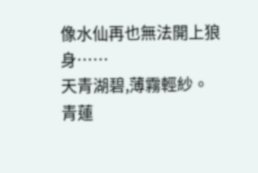像水仙再也無法開上狼身……
天青湖碧,薄霧輕紗。
青蓮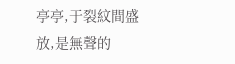亭亭,于裂紋間盛放,是無聲的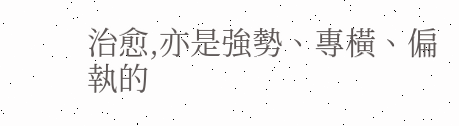治愈,亦是強勢、專橫、偏執的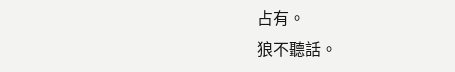占有。
狼不聽話。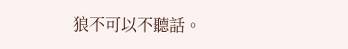狼不可以不聽話。